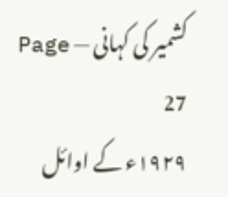کشمیر کی کہانی — Page 27
۱۹۲۹ء کے اوائل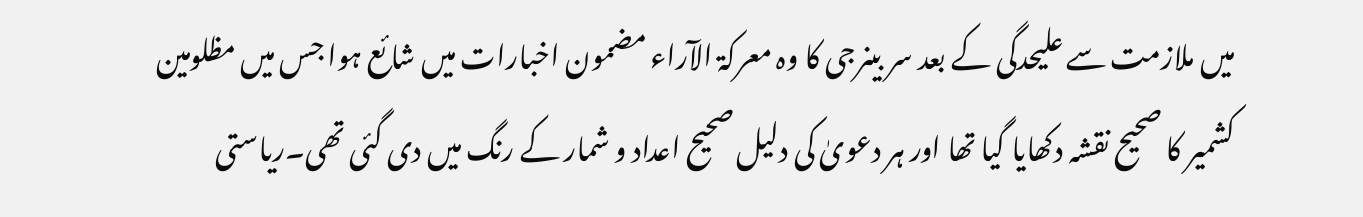میں ملازمت سے علیحدگی کے بعد سر بینرجی کا وہ معرکۃ الآراء مضمون اخبارات میں شائع ہوا جس میں مظلومین کشمیر کا صحیح نقشہ دکھایا گیا تھا اور ہر دعویٰ کی دلیل صحیح اعداد و شمار کے رنگ میں دی گئی تھی۔ریاستی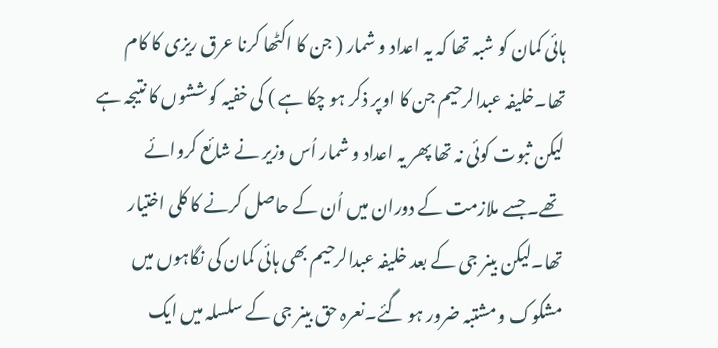ہائی کمان کو شبہ تھا کہ یہ اعداد و شمار ( جن کا اکٹھا کرنا عرق ریزی کا کام تھا۔خلیفہ عبدالرحیم جن کا اوپر ذکر ہو چکا ہے ) کی خفیہ کوششوں کا نتیجہ ہے لیکن ثبوت کوئی نہ تھا پھر یہ اعداد و شمار اُس وزیر نے شائع کروائے تھے۔جسے ملازمت کے دوران میں اُن کے حاصل کرنے کا کلی اختیار تھا۔لیکن بینر جی کے بعد خلیفہ عبدالرحیم بھی ہائی کمان کی نگاہوں میں مشکوک و مشتبہ ضرور ہو گئے۔نعرہ حق بینر جی کے سلسلہ میں ایک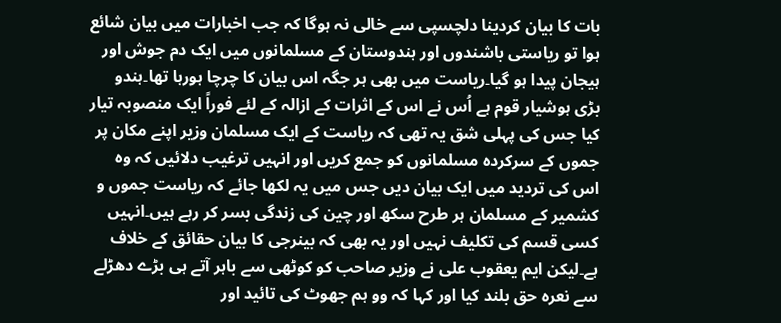بات کا بیان کردینا دلچسپی سے خالی نہ ہوگا کہ جب اخبارات میں بیان شائع ہوا تو ریاستی باشندوں اور ہندوستان کے مسلمانوں میں ایک دم جوش اور ہیجان پیدا ہو گیا۔ریاست میں بھی ہر جگہ اس بیان کا چرچا ہورہا تھا۔ہندو بڑی ہوشیار قوم ہے اُس نے اس کے اثرات کے ازالہ کے لئے فوراً ایک منصوبہ تیار کیا جس کی پہلی شق یہ تھی کہ ریاست کے ایک مسلمان وزیر اپنے مکان پر جموں کے سرکردہ مسلمانوں کو جمع کریں اور انہیں ترغیب دلائیں کہ وہ اس کی تردید میں ایک بیان دیں جس میں یہ لکھا جائے کہ ریاست جموں و کشمیر کے مسلمان ہر طرح سکھ اور چین کی زندگی بسر کر رہے ہیں۔انہیں کسی قسم کی تکلیف نہیں اور یہ بھی کہ بینرجی کا بیان حقائق کے خلاف ہے۔لیکن ایم یعقوب علی نے وزیر صاحب کو کوٹھی سے باہر آتے ہی بڑے دھڑلے سے نعرہ حق بلند کیا اور کہا کہ وو ہم جھوٹ کی تائید اور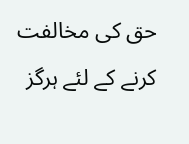حق کی مخالفت کرنے کے لئے ہرگز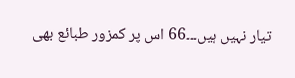تیار نہیں ہیں۔۔۔66 اس پر کمزور طبائع بھی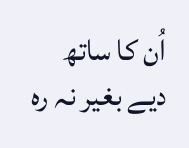اُن کا ساتھ دیے بغیر نہ رہ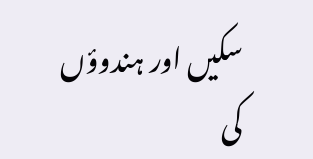سکیں اور ہندوؤں کی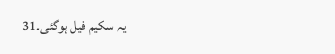یہ سکیم فیل ہوگئی۔31